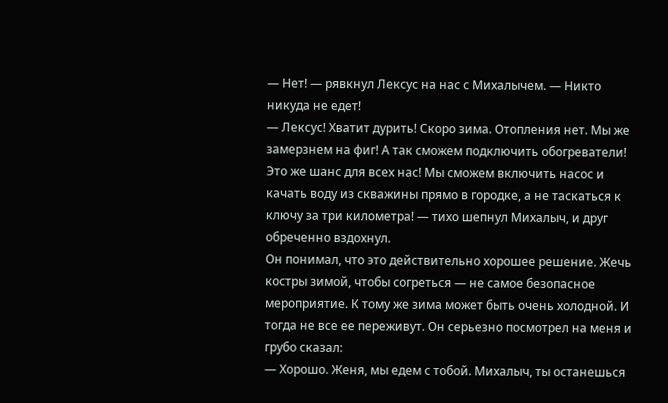— Нет! — рявкнул Лексус на нас с Михалычем. — Никто никуда не едет!
— Лексус! Хватит дурить! Скоро зима. Отопления нет. Мы же замерзнем на фиг! А так сможем подключить обогреватели! Это же шанс для всех нас! Мы сможем включить насос и качать воду из скважины прямо в городке, а не таскаться к ключу за три километра! — тихо шепнул Михалыч, и друг обреченно вздохнул.
Он понимал, что это действительно хорошее решение. Жечь костры зимой, чтобы согреться — не самое безопасное мероприятие. К тому же зима может быть очень холодной. И тогда не все ее переживут. Он серьезно посмотрел на меня и грубо сказал:
— Хорошо. Женя, мы едем с тобой. Михалыч, ты останешься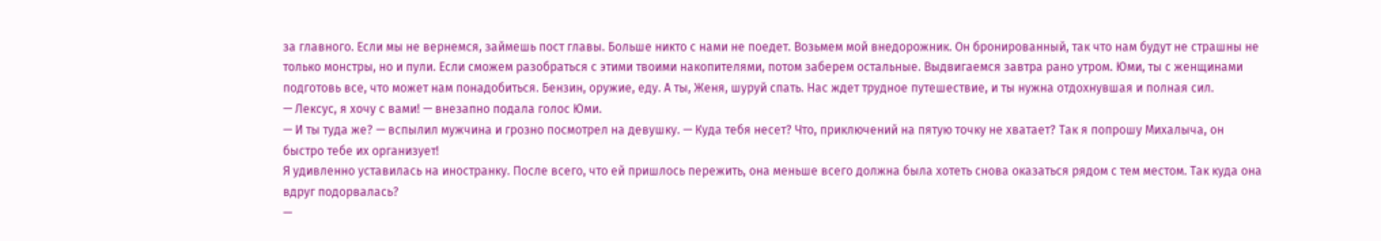за главного. Если мы не вернемся, займешь пост главы. Больше никто с нами не поедет. Возьмем мой внедорожник. Он бронированный, так что нам будут не страшны не только монстры, но и пули. Если сможем разобраться с этими твоими накопителями, потом заберем остальные. Выдвигаемся завтра рано утром. Юми, ты с женщинами подготовь все, что может нам понадобиться. Бензин, оружие, еду. А ты, Женя, шуруй спать. Нас ждет трудное путешествие, и ты нужна отдохнувшая и полная сил.
— Лексус, я хочу с вами! — внезапно подала голос Юми.
— И ты туда же? — вспылил мужчина и грозно посмотрел на девушку. — Куда тебя несет? Что, приключений на пятую точку не хватает? Так я попрошу Михалыча, он быстро тебе их организует!
Я удивленно уставилась на иностранку. После всего, что ей пришлось пережить, она меньше всего должна была хотеть снова оказаться рядом с тем местом. Так куда она вдруг подорвалась?
—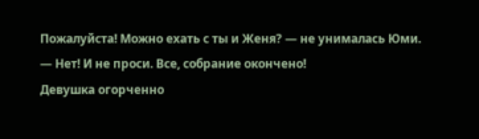Пожалуйста! Можно ехать с ты и Женя? — не унималась Юми.
— Нет! И не проси. Все, собрание окончено!
Девушка огорченно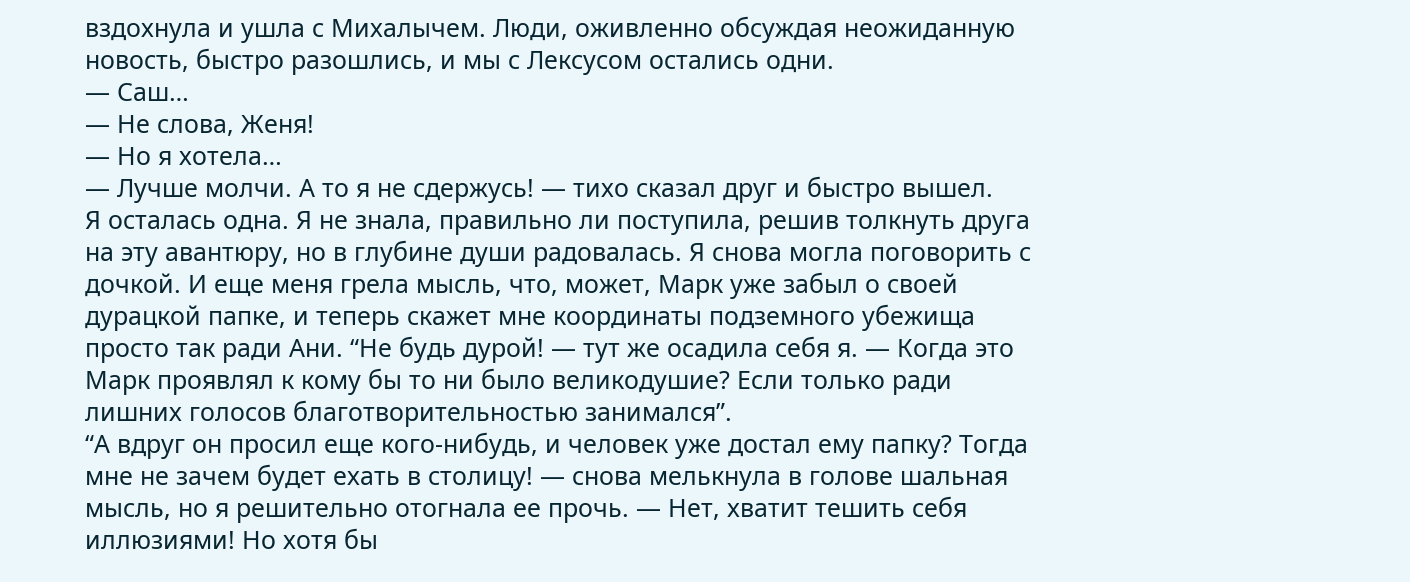вздохнула и ушла с Михалычем. Люди, оживленно обсуждая неожиданную новость, быстро разошлись, и мы с Лексусом остались одни.
— Саш…
— Не слова, Женя!
— Но я хотела…
— Лучше молчи. А то я не сдержусь! — тихо сказал друг и быстро вышел.
Я осталась одна. Я не знала, правильно ли поступила, решив толкнуть друга на эту авантюру, но в глубине души радовалась. Я снова могла поговорить с дочкой. И еще меня грела мысль, что, может, Марк уже забыл о своей дурацкой папке, и теперь скажет мне координаты подземного убежища просто так ради Ани. “Не будь дурой! — тут же осадила себя я. — Когда это Марк проявлял к кому бы то ни было великодушие? Если только ради лишних голосов благотворительностью занимался”.
“А вдруг он просил еще кого-нибудь, и человек уже достал ему папку? Тогда мне не зачем будет ехать в столицу! — снова мелькнула в голове шальная мысль, но я решительно отогнала ее прочь. — Нет, хватит тешить себя иллюзиями! Но хотя бы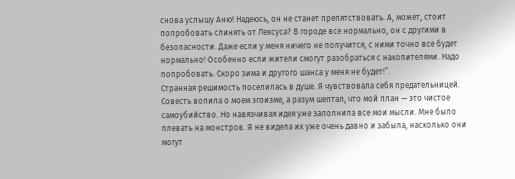снова услышу Аню! Надеюсь, он не станет препятствовать. А, может, стоит попробовать слинять от Лексуса? В городе все нормально, он с другими в безопасности. Даже если у меня ничего не получится, с ними точно все будет нормально! Особенно если жители смогут разобраться с накопителями. Надо попробовать. Скоро зима и другого шанса у меня не будет!”.
Странная решимость поселилась в душе. Я чувствовала себя предательницей. Совесть вопила о моем эгоизме, а разум шептал, что мой план — это чистое самоубийство. Но навязчивая идея уже заполнила все мои мысли. Мне было плевать на монстров. Я не видела их уже очень давно и забыла, насколько они могут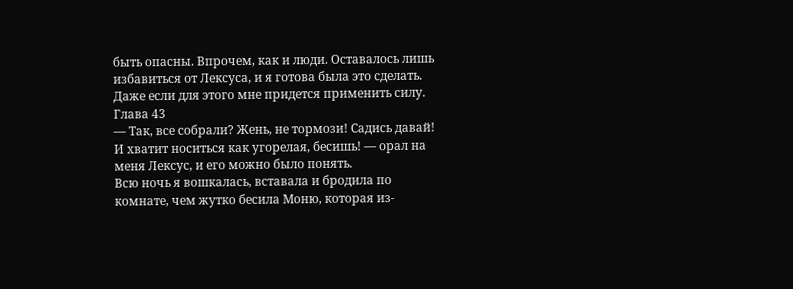быть опасны. Впрочем, как и люди. Оставалось лишь избавиться от Лексуса, и я готова была это сделать. Даже если для этого мне придется применить силу.
Глава 43
— Так, все собрали? Жень, не тормози! Садись давай! И хватит носиться как угорелая, бесишь! — орал на меня Лексус, и его можно было понять.
Всю ночь я вошкалась, вставала и бродила по комнате, чем жутко бесила Моню, которая из-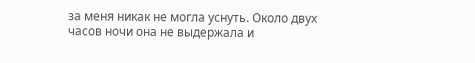за меня никак не могла уснуть. Около двух часов ночи она не выдержала и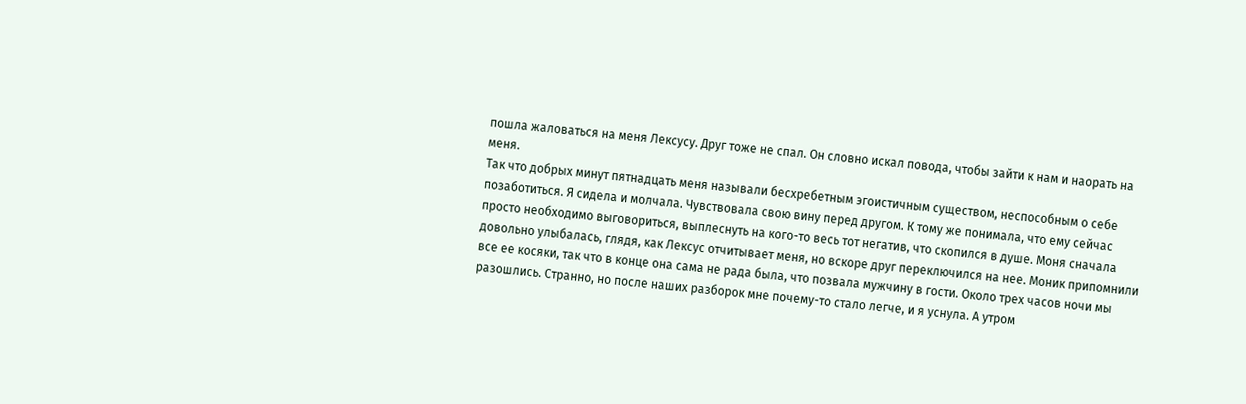пошла жаловаться на меня Лексусу. Друг тоже не спал. Он словно искал повода, чтобы зайти к нам и наорать на меня.
Так что добрых минут пятнадцать меня называли бесхребетным эгоистичным существом, неспособным о себе позаботиться. Я сидела и молчала. Чувствовала свою вину перед другом. К тому же понимала, что ему сейчас просто необходимо выговориться, выплеснуть на кого-то весь тот негатив, что скопился в душе. Моня сначала довольно улыбалась, глядя, как Лексус отчитывает меня, но вскоре друг переключился на нее. Моник припомнили все ее косяки, так что в конце она сама не рада была, что позвала мужчину в гости. Около трех часов ночи мы разошлись. Странно, но после наших разборок мне почему-то стало легче, и я уснула. А утром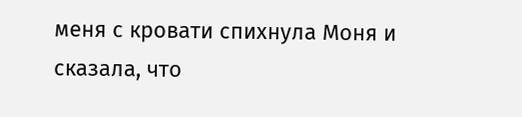меня с кровати спихнула Моня и сказала, что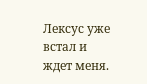Лексус уже встал и ждет меня.